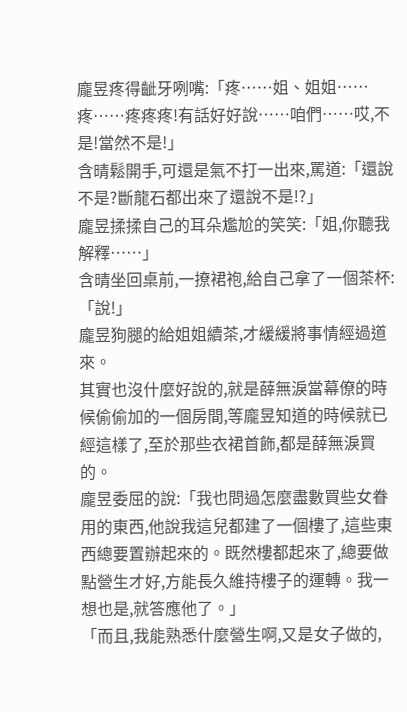龐昱疼得齜牙咧嘴:「疼……姐、姐姐……疼……疼疼疼!有話好好說……咱們……哎,不是!當然不是!」
含晴鬆開手,可還是氣不打一出來,罵道:「還說不是?斷龍石都出來了還說不是!?」
龐昱揉揉自己的耳朵尷尬的笑笑:「姐,你聽我解釋……」
含晴坐回桌前,一撩裙袍,給自己拿了一個茶杯:「說!」
龐昱狗腿的給姐姐續茶,才緩緩將事情經過道來。
其實也沒什麼好說的,就是薛無淚當幕僚的時候偷偷加的一個房間,等龐昱知道的時候就已經這樣了,至於那些衣裙首飾,都是薛無淚買的。
龐昱委屈的說:「我也問過怎麼盡數買些女眷用的東西,他說我這兒都建了一個樓了,這些東西總要置辦起來的。既然樓都起來了,總要做點營生才好,方能長久維持樓子的運轉。我一想也是,就答應他了。」
「而且,我能熟悉什麼營生啊,又是女子做的,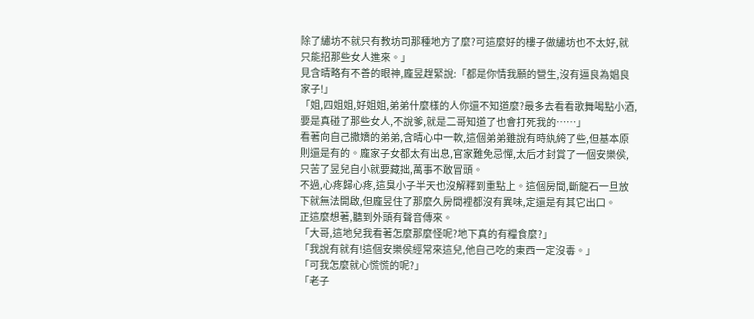除了繡坊不就只有教坊司那種地方了麼?可這麼好的樓子做繡坊也不太好,就只能招那些女人進來。」
見含晴略有不善的眼神,龐昱趕緊說:「都是你情我願的營生,沒有逼良為娼良家子!」
「姐,四姐姐,好姐姐,弟弟什麼樣的人你還不知道麼?最多去看看歌舞喝點小酒,要是真碰了那些女人,不說爹,就是二哥知道了也會打死我的……」
看著向自己撒嬌的弟弟,含晴心中一軟,這個弟弟雖說有時紈絝了些,但基本原則還是有的。龐家子女都太有出息,官家難免忌憚,太后才封賞了一個安樂侯,只苦了昱兒自小就要藏拙,萬事不敢冒頭。
不過,心疼歸心疼,這臭小子半天也沒解釋到重點上。這個房間,斷龍石一旦放下就無法開啟,但龐昱住了那麼久房間裡都沒有異味,定還是有其它出口。
正這麼想著,聽到外頭有聲音傳來。
「大哥,這地兒我看著怎麼那麼怪呢?地下真的有糧食麼?」
「我說有就有!這個安樂侯經常來這兒,他自己吃的東西一定沒毒。」
「可我怎麼就心慌慌的呢?」
「老子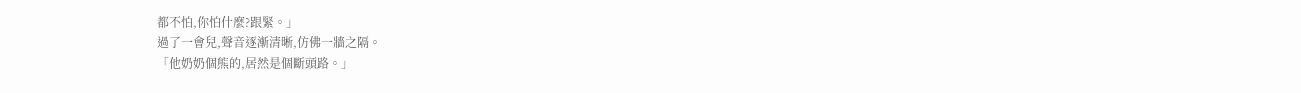都不怕,你怕什麼?跟緊。」
過了一會兒,聲音逐漸清晰,仿佛一牆之隔。
「他奶奶個熊的,居然是個斷頭路。」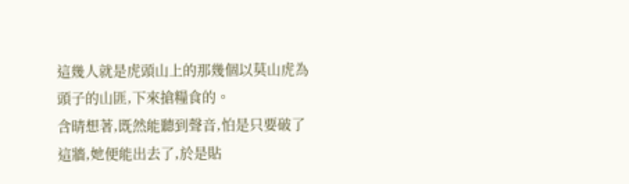這幾人就是虎頭山上的那幾個以莫山虎為頭子的山匪,下來搶糧食的。
含晴想著,既然能聽到聲音,怕是只要破了這牆,她便能出去了,於是貼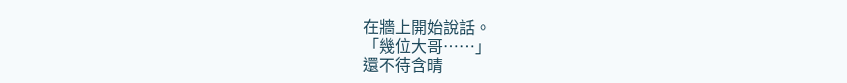在牆上開始說話。
「幾位大哥……」
還不待含晴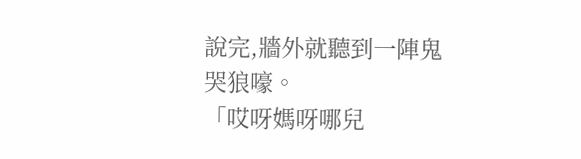說完,牆外就聽到一陣鬼哭狼嚎。
「哎呀媽呀哪兒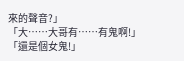來的聲音?」
「大……大哥有……有鬼啊!」
「還是個女鬼!」